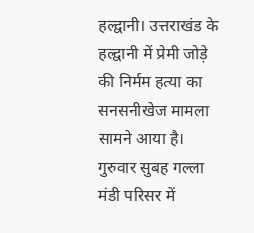हल्द्वानी। उत्तराखंड के हल्द्वानी में प्रेमी जोड़े की निर्मम हत्या का सनसनीखेज मामला सामने आया है। गुरुवार सुबह गल्ला मंडी परिसर में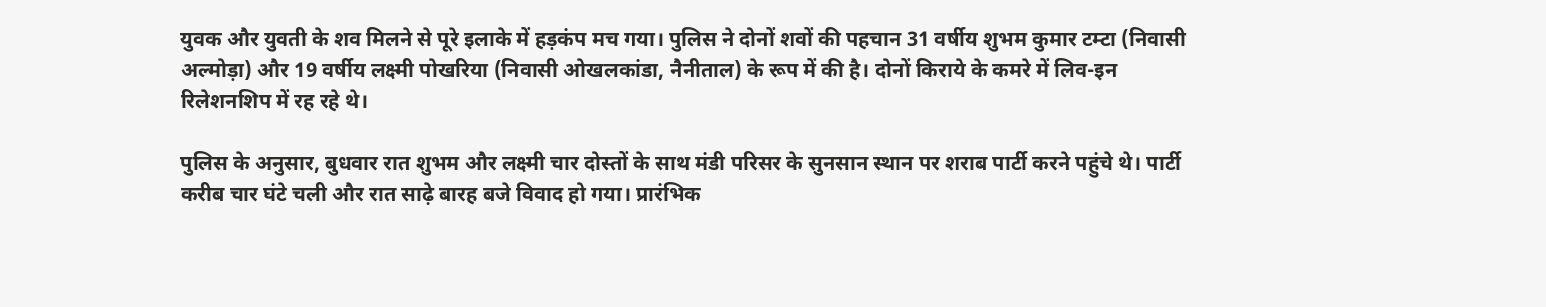युवक और युवती के शव मिलने से पूरे इलाके में हड़कंप मच गया। पुलिस ने दोनों शवों की पहचान 31 वर्षीय शुभम कुमार टम्टा (निवासी अल्मोड़ा) और 19 वर्षीय लक्ष्मी पोखरिया (निवासी ओखलकांडा, नैनीताल) के रूप में की है। दोनों किराये के कमरे में लिव-इन रिलेशनशिप में रह रहे थे।

पुलिस के अनुसार, बुधवार रात शुभम और लक्ष्मी चार दोस्तों के साथ मंडी परिसर के सुनसान स्थान पर शराब पार्टी करने पहुंचे थे। पार्टी करीब चार घंटे चली और रात साढ़े बारह बजे विवाद हो गया। प्रारंभिक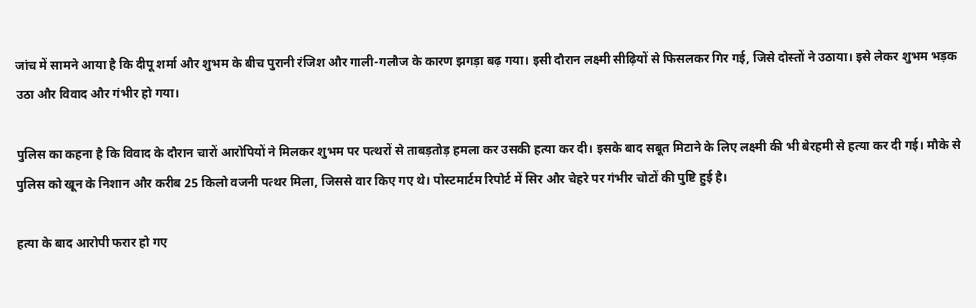जांच में सामने आया है कि दीपू शर्मा और शुभम के बीच पुरानी रंजिश और गाली-गलौज के कारण झगड़ा बढ़ गया। इसी दौरान लक्ष्मी सीढ़ियों से फिसलकर गिर गई, जिसे दोस्तों ने उठाया। इसे लेकर शुभम भड़क उठा और विवाद और गंभीर हो गया।

पुलिस का कहना है कि विवाद के दौरान चारों आरोपियों ने मिलकर शुभम पर पत्थरों से ताबड़तोड़ हमला कर उसकी हत्या कर दी। इसके बाद सबूत मिटाने के लिए लक्ष्मी की भी बेरहमी से हत्या कर दी गई। मौके से पुलिस को खून के निशान और करीब 25 किलो वजनी पत्थर मिला, जिससे वार किए गए थे। पोस्टमार्टम रिपोर्ट में सिर और चेहरे पर गंभीर चोटों की पुष्टि हुई है।

हत्या के बाद आरोपी फरार हो गए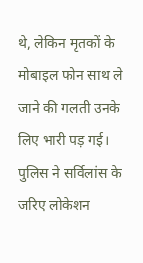थे, लेकिन मृतकों के मोबाइल फोन साथ ले जाने की गलती उनके लिए भारी पड़ गई। पुलिस ने सर्विलांस के जरिए लोकेशन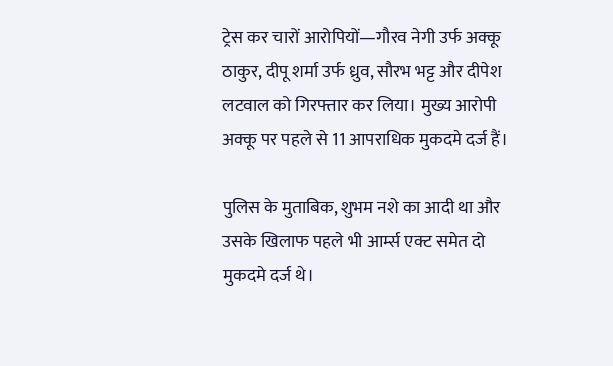ट्रेस कर चारों आरोपियों—गौरव नेगी उर्फ अक्कू ठाकुर, दीपू शर्मा उर्फ ध्रुव, सौरभ भट्ट और दीपेश लटवाल को गिरफ्तार कर लिया। मुख्य आरोपी अक्कू पर पहले से 11 आपराधिक मुकदमे दर्ज हैं।

पुलिस के मुताबिक, शुभम नशे का आदी था और उसके खिलाफ पहले भी आर्म्स एक्ट समेत दो मुकदमे दर्ज थे।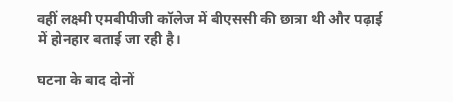वहीं लक्ष्मी एमबीपीजी कॉलेज में बीएससी की छात्रा थी और पढ़ाई में होनहार बताई जा रही है।

घटना के बाद दोनों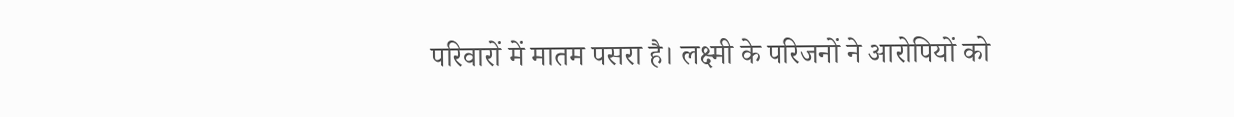परिवारों में मातम पसरा है। लक्ष्मी के परिजनों ने आरोपियों को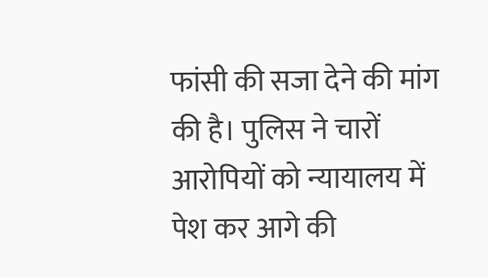फांसी की सजा देने की मांग की है। पुलिस ने चारों आरोपियों को न्यायालय में पेश कर आगे की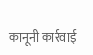कानूनी कार्रवाई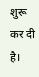शुरू कर दी है।